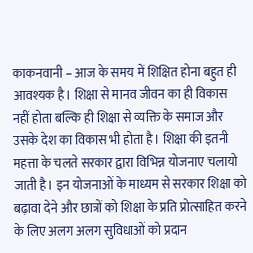काकनवानी – आज के समय में शिक्षित होना बहुत ही आवश्यक है। शिक्षा से मानव जीवन का ही विकास नहीं होता बल्कि ही शिक्षा से व्यक्ति के समाज और उसके देश का विकास भी होता है। शिक्षा की इतनी महत्ता के चलते सरकार द्वारा विभिन्न योजनाए चलायो जाती है। इन योजनाओं के माध्यम से सरकार शिक्षा को बढ़ावा देने और छात्रों को शिक्षा के प्रति प्रोत्साहित करने के लिए अलग अलग सुविधाओं को प्रदान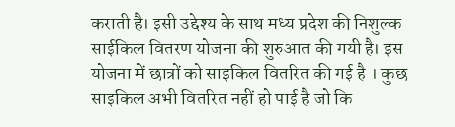कराती है। इसी उद्देश्य के साथ मध्य प्रदेश की निशुल्क साईकिल वितरण योजना की शुरुआत की गयी है। इस योजना में छात्रों को साइकिल वितरित की गई है । कुछ साइकिल अभी वितरित नहीं हो पाई है जो कि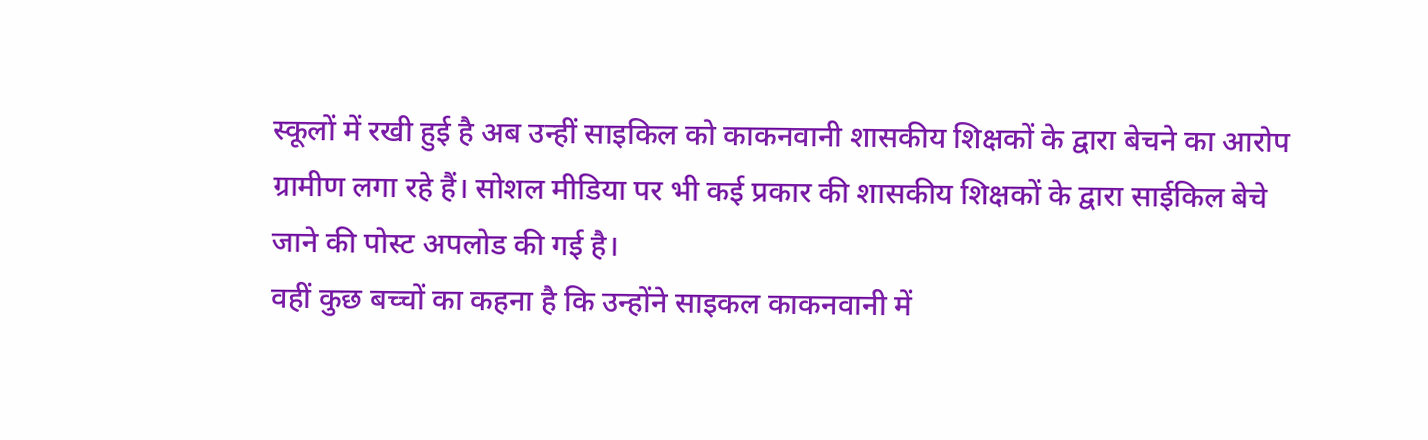स्कूलों में रखी हुई है अब उन्हीं साइकिल को काकनवानी शासकीय शिक्षकों के द्वारा बेचने का आरोप ग्रामीण लगा रहे हैं। सोशल मीडिया पर भी कई प्रकार की शासकीय शिक्षकों के द्वारा साईकिल बेचे जाने की पोस्ट अपलोड की गई है।
वहीं कुछ बच्चों का कहना है कि उन्होंने साइकल काकनवानी में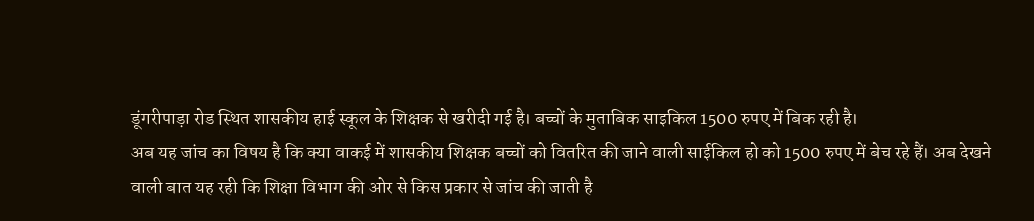डूंगरीपाड़ा रोड स्थित शासकीय हाई स्कूल के शिक्षक से खरीदी गई है। बच्चों के मुताबिक साइकिल 1500 रुपए में बिक रही है।
अब यह जांच का विषय है कि क्या वाकई में शासकीय शिक्षक बच्चों को वितरित की जाने वाली साईकिल हो को 1500 रुपए में बेच रहे हैं। अब देखने वाली बात यह रही कि शिक्षा विभाग की ओर से किस प्रकार से जांच की जाती है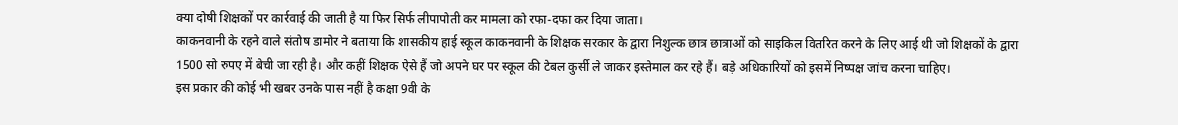क्या दोषी शिक्षकों पर कार्रवाई की जाती है या फिर सिर्फ लीपापोती कर मामला को रफा-दफा कर दिया जाता।
काकनवानी के रहने वाले संतोष डामोर ने बताया कि शासकीय हाई स्कूल काकनवानी के शिक्षक सरकार के द्वारा निशुल्क छात्र छात्राओं को साइकिल वितरित करने के लिए आई थी जो शिक्षकों के द्वारा 1500 सो रुपए में बेची जा रही है। और कहीं शिक्षक ऐसे हैं जो अपने घर पर स्कूल की टेबल कुर्सी ले जाकर इस्तेमाल कर रहे हैं। बड़े अधिकारियों को इसमें निष्पक्ष जांच करना चाहिए।
इस प्रकार की कोई भी खबर उनके पास नहीं है कक्षा 9वी के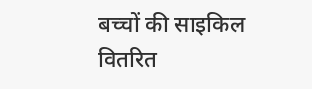बच्चों की साइकिल वितरित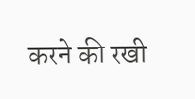करने की रखी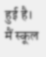हुई है। मैं स्कूल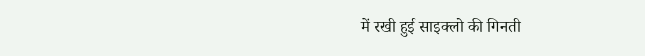में रखी हुई साइक्लो की गिनती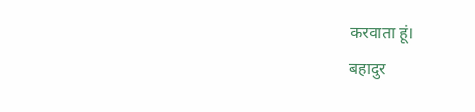करवाता हूं।
बहादुर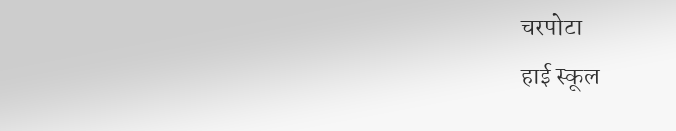चरपोटा
हाई स्कूल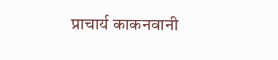प्राचार्य काकनवानी